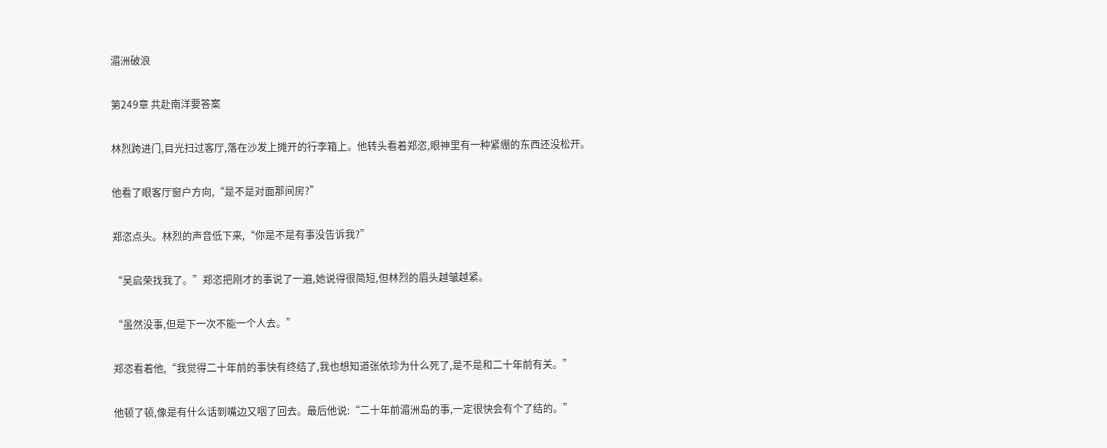湄洲破浪

第249章 共赴南洋要答案

林烈跨进门,目光扫过客厅,落在沙发上摊开的行李箱上。他转头看着郑恣,眼神里有一种紧绷的东西还没松开。

他看了眼客厅窗户方向,“是不是对面那间房?”

郑恣点头。林烈的声音低下来,“你是不是有事没告诉我?”

“吴启荣找我了。”郑恣把刚才的事说了一遍,她说得很简短,但林烈的眉头越皱越紧。

“虽然没事,但是下一次不能一个人去。”

郑恣看着他,“我觉得二十年前的事快有终结了,我也想知道张依珍为什么死了,是不是和二十年前有关。”

他顿了顿,像是有什么话到嘴边又咽了回去。最后他说:“二十年前湄洲岛的事,一定很快会有个了结的。”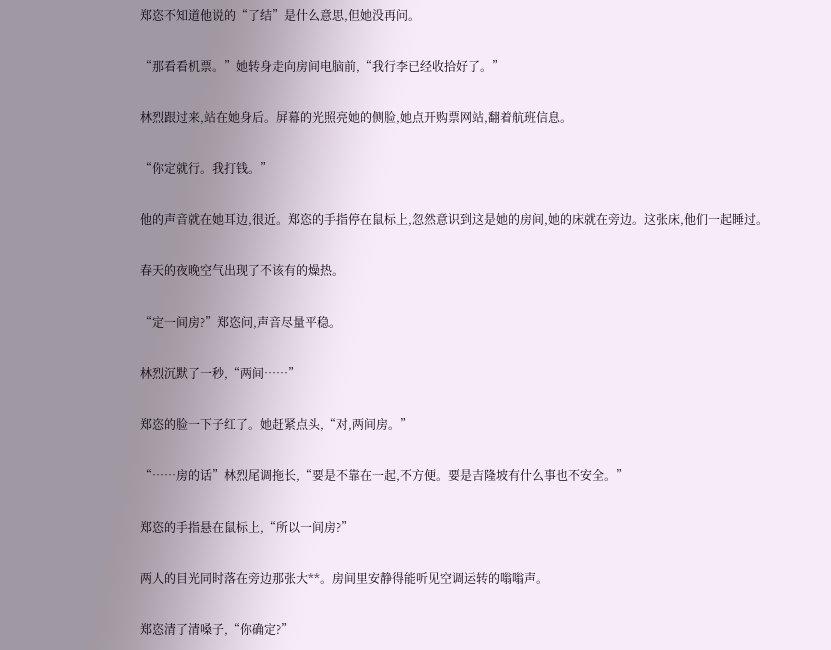郑恣不知道他说的“了结”是什么意思,但她没再问。

“那看看机票。”她转身走向房间电脑前,“我行李已经收拾好了。”

林烈跟过来,站在她身后。屏幕的光照亮她的侧脸,她点开购票网站,翻着航班信息。

“你定就行。我打钱。”

他的声音就在她耳边,很近。郑恣的手指停在鼠标上,忽然意识到这是她的房间,她的床就在旁边。这张床,他们一起睡过。

春天的夜晚空气出现了不该有的燥热。

“定一间房?”郑恣问,声音尽量平稳。

林烈沉默了一秒,“两间……”

郑恣的脸一下子红了。她赶紧点头,“对,两间房。”

“……房的话”林烈尾调拖长,“要是不靠在一起,不方便。要是吉隆坡有什么事也不安全。”

郑恣的手指悬在鼠标上,“所以一间房?”

两人的目光同时落在旁边那张大**。房间里安静得能听见空调运转的嗡嗡声。

郑恣清了清嗓子,“你确定?”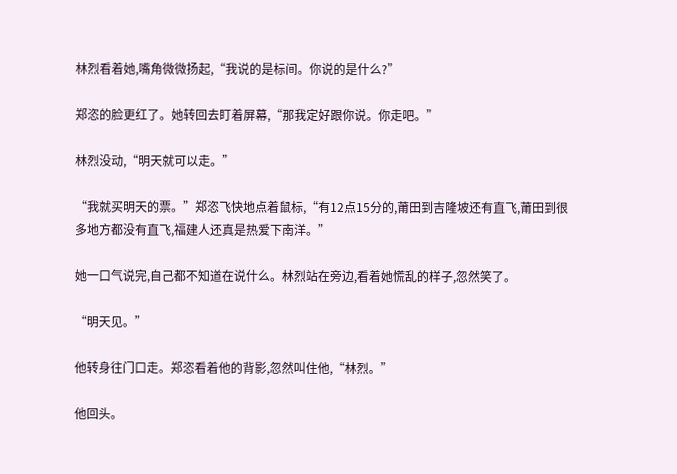林烈看着她,嘴角微微扬起,“我说的是标间。你说的是什么?”

郑恣的脸更红了。她转回去盯着屏幕,“那我定好跟你说。你走吧。”

林烈没动,“明天就可以走。”

“我就买明天的票。”郑恣飞快地点着鼠标,“有12点15分的,莆田到吉隆坡还有直飞,莆田到很多地方都没有直飞,福建人还真是热爱下南洋。”

她一口气说完,自己都不知道在说什么。林烈站在旁边,看着她慌乱的样子,忽然笑了。

“明天见。”

他转身往门口走。郑恣看着他的背影,忽然叫住他,“林烈。”

他回头。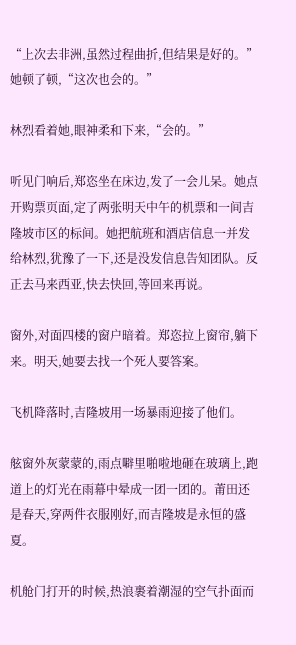“上次去非洲,虽然过程曲折,但结果是好的。”她顿了顿,“这次也会的。”

林烈看着她,眼神柔和下来,“会的。”

听见门响后,郑恣坐在床边,发了一会儿呆。她点开购票页面,定了两张明天中午的机票和一间吉隆坡市区的标间。她把航班和酒店信息一并发给林烈,犹豫了一下,还是没发信息告知团队。反正去马来西亚,快去快回,等回来再说。

窗外,对面四楼的窗户暗着。郑恣拉上窗帘,躺下来。明天,她要去找一个死人要答案。

飞机降落时,吉隆坡用一场暴雨迎接了他们。

舷窗外灰蒙蒙的,雨点噼里啪啦地砸在玻璃上,跑道上的灯光在雨幕中晕成一团一团的。莆田还是春天,穿两件衣服刚好,而吉隆坡是永恒的盛夏。

机舱门打开的时候,热浪裹着潮湿的空气扑面而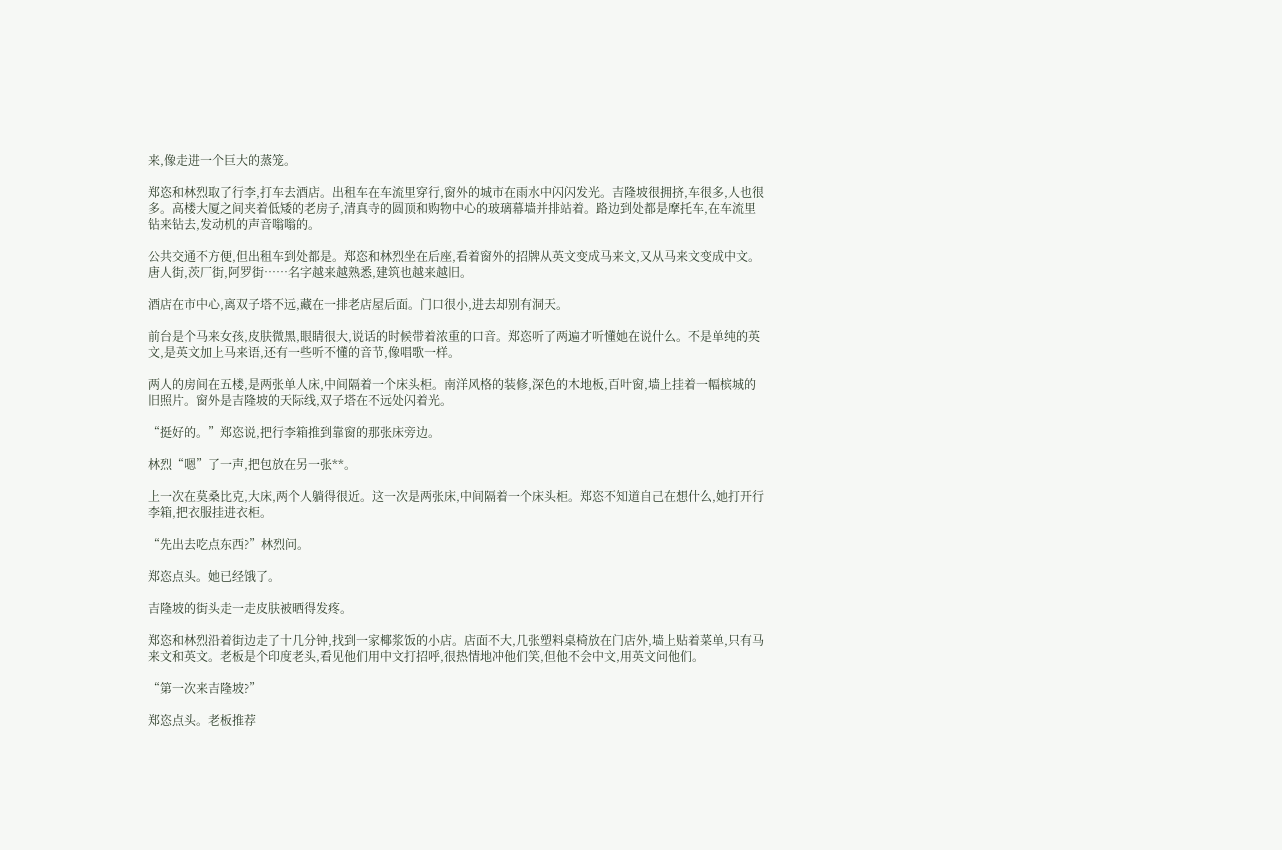来,像走进一个巨大的蒸笼。

郑恣和林烈取了行李,打车去酒店。出租车在车流里穿行,窗外的城市在雨水中闪闪发光。吉隆坡很拥挤,车很多,人也很多。高楼大厦之间夹着低矮的老房子,清真寺的圆顶和购物中心的玻璃幕墙并排站着。路边到处都是摩托车,在车流里钻来钻去,发动机的声音嗡嗡的。

公共交通不方便,但出租车到处都是。郑恣和林烈坐在后座,看着窗外的招牌从英文变成马来文,又从马来文变成中文。唐人街,茨厂街,阿罗街……名字越来越熟悉,建筑也越来越旧。

酒店在市中心,离双子塔不远,藏在一排老店屋后面。门口很小,进去却别有洞天。

前台是个马来女孩,皮肤微黑,眼睛很大,说话的时候带着浓重的口音。郑恣听了两遍才听懂她在说什么。不是单纯的英文,是英文加上马来语,还有一些听不懂的音节,像唱歌一样。

两人的房间在五楼,是两张单人床,中间隔着一个床头柜。南洋风格的装修,深色的木地板,百叶窗,墙上挂着一幅槟城的旧照片。窗外是吉隆坡的天际线,双子塔在不远处闪着光。

“挺好的。”郑恣说,把行李箱推到靠窗的那张床旁边。

林烈“嗯”了一声,把包放在另一张**。

上一次在莫桑比克,大床,两个人躺得很近。这一次是两张床,中间隔着一个床头柜。郑恣不知道自己在想什么,她打开行李箱,把衣服挂进衣柜。

“先出去吃点东西?”林烈问。

郑恣点头。她已经饿了。

吉隆坡的街头走一走皮肤被晒得发疼。

郑恣和林烈沿着街边走了十几分钟,找到一家椰浆饭的小店。店面不大,几张塑料桌椅放在门店外,墙上贴着菜单,只有马来文和英文。老板是个印度老头,看见他们用中文打招呼,很热情地冲他们笑,但他不会中文,用英文问他们。

“第一次来吉隆坡?”

郑恣点头。老板推荐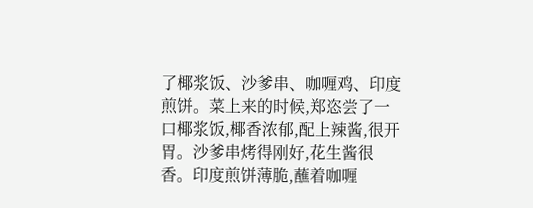了椰浆饭、沙爹串、咖喱鸡、印度煎饼。菜上来的时候,郑恣尝了一口椰浆饭,椰香浓郁,配上辣酱,很开胃。沙爹串烤得刚好,花生酱很香。印度煎饼薄脆,蘸着咖喱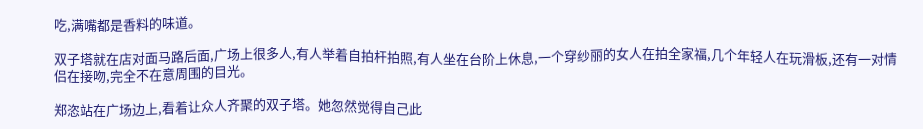吃,满嘴都是香料的味道。

双子塔就在店对面马路后面,广场上很多人,有人举着自拍杆拍照,有人坐在台阶上休息,一个穿纱丽的女人在拍全家福,几个年轻人在玩滑板,还有一对情侣在接吻,完全不在意周围的目光。

郑恣站在广场边上,看着让众人齐聚的双子塔。她忽然觉得自己此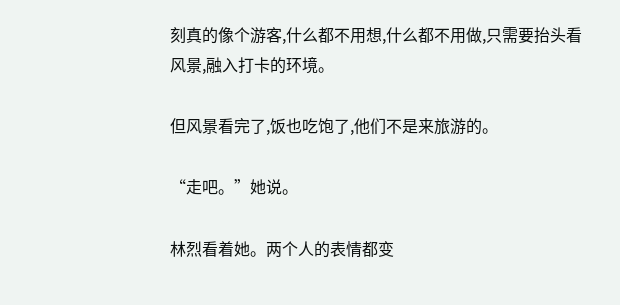刻真的像个游客,什么都不用想,什么都不用做,只需要抬头看风景,融入打卡的环境。

但风景看完了,饭也吃饱了,他们不是来旅游的。

“走吧。”她说。

林烈看着她。两个人的表情都变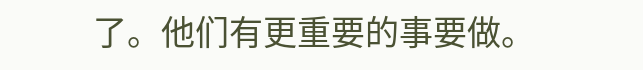了。他们有更重要的事要做。